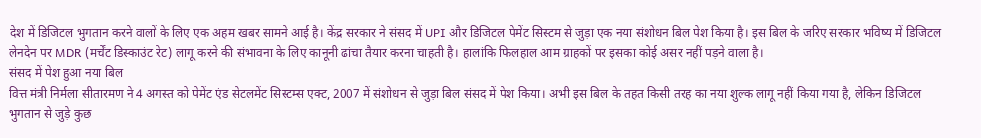देश में डिजिटल भुगतान करने वालों के लिए एक अहम खबर सामने आई है। केंद्र सरकार ने संसद में UPI और डिजिटल पेमेंट सिस्टम से जुड़ा एक नया संशोधन बिल पेश किया है। इस बिल के जरिए सरकार भविष्य में डिजिटल लेनदेन पर MDR (मर्चेंट डिस्काउंट रेट) लागू करने की संभावना के लिए कानूनी ढांचा तैयार करना चाहती है। हालांकि फिलहाल आम ग्राहकों पर इसका कोई असर नहीं पड़ने वाला है।
संसद में पेश हुआ नया बिल
वित्त मंत्री निर्मला सीतारमण ने 4 अगस्त को पेमेंट एंड सेटलमेंट सिस्टम्स एक्ट, 2007 में संशोधन से जुड़ा बिल संसद में पेश किया। अभी इस बिल के तहत किसी तरह का नया शुल्क लागू नहीं किया गया है, लेकिन डिजिटल भुगतान से जुड़े कुछ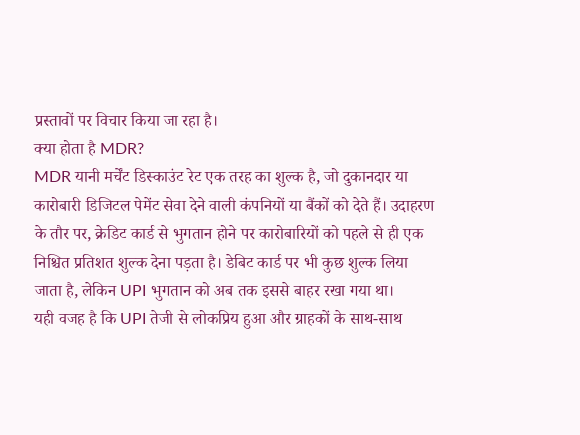प्रस्तावों पर विचार किया जा रहा है।
क्या होता है MDR?
MDR यानी मर्चेंट डिस्काउंट रेट एक तरह का शुल्क है, जो दुकानदार या कारोबारी डिजिटल पेमेंट सेवा देने वाली कंपनियों या बैंकों को देते हैं। उदाहरण के तौर पर, क्रेडिट कार्ड से भुगतान होने पर कारोबारियों को पहले से ही एक निश्चित प्रतिशत शुल्क देना पड़ता है। डेबिट कार्ड पर भी कुछ शुल्क लिया जाता है, लेकिन UPI भुगतान को अब तक इससे बाहर रखा गया था।
यही वजह है कि UPI तेजी से लोकप्रिय हुआ और ग्राहकों के साथ-साथ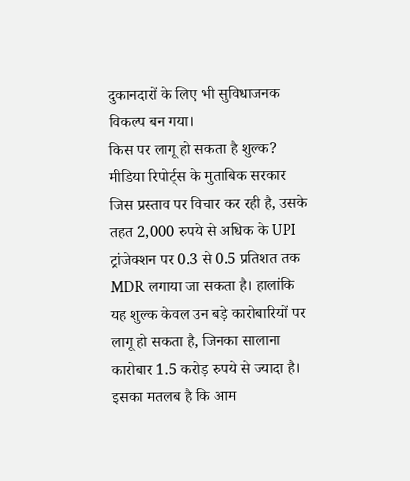दुकानदारों के लिए भी सुविधाजनक विकल्प बन गया।
किस पर लागू हो सकता है शुल्क?
मीडिया रिपोर्ट्स के मुताबिक सरकार जिस प्रस्ताव पर विचार कर रही है, उसके तहत 2,000 रुपये से अधिक के UPI ट्रांजेक्शन पर 0.3 से 0.5 प्रतिशत तक MDR लगाया जा सकता है। हालांकि यह शुल्क केवल उन बड़े कारोबारियों पर लागू हो सकता है, जिनका सालाना कारोबार 1.5 करोड़ रुपये से ज्यादा है।
इसका मतलब है कि आम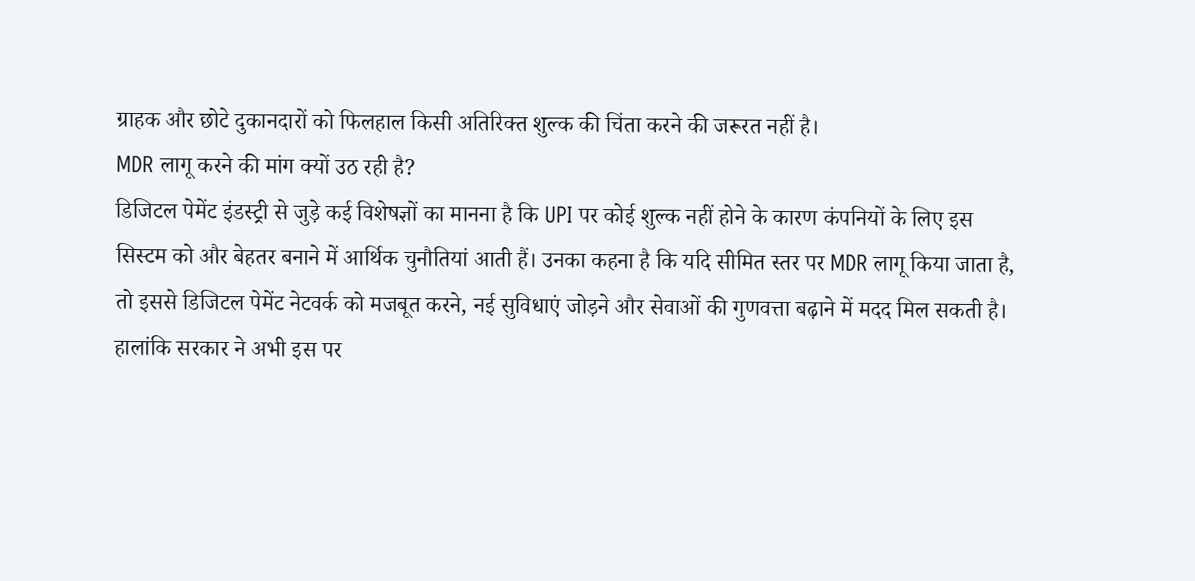ग्राहक और छोटे दुकानदारों को फिलहाल किसी अतिरिक्त शुल्क की चिंता करने की जरूरत नहीं है।
MDR लागू करने की मांग क्यों उठ रही है?
डिजिटल पेमेंट इंडस्ट्री से जुड़े कई विशेषज्ञों का मानना है कि UPI पर कोई शुल्क नहीं होने के कारण कंपनियों के लिए इस सिस्टम को और बेहतर बनाने में आर्थिक चुनौतियां आती हैं। उनका कहना है कि यदि सीमित स्तर पर MDR लागू किया जाता है, तो इससे डिजिटल पेमेंट नेटवर्क को मजबूत करने, नई सुविधाएं जोड़ने और सेवाओं की गुणवत्ता बढ़ाने में मदद मिल सकती है।
हालांकि सरकार ने अभी इस पर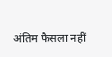अंतिम फैसला नहीं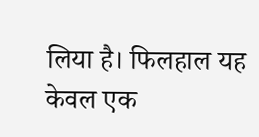लिया है। फिलहाल यह केवल एक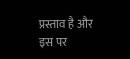प्रस्ताव है और इस पर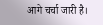आगे चर्चा जारी है।